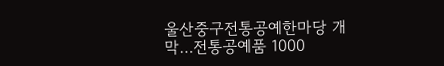울산중구전통공예한마당 개막…전통공예품 1000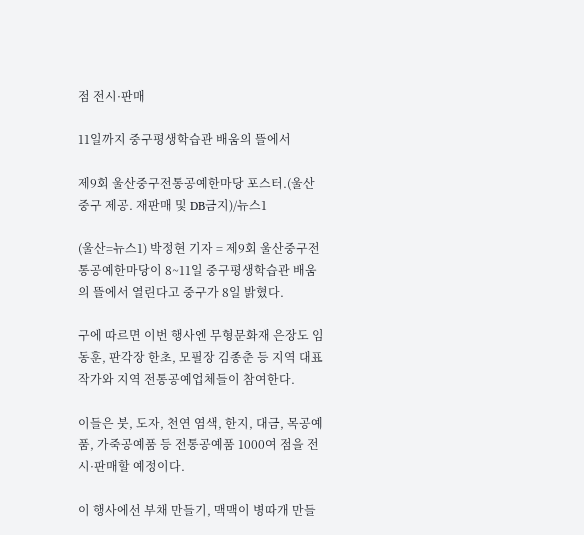점 전시·판매

11일까지 중구평생학습관 배움의 뜰에서

제9회 울산중구전통공예한마당 포스터.(울산 중구 제공. 재판매 및 DB금지)/뉴스1

(울산=뉴스1) 박정현 기자 = 제9회 울산중구전통공예한마당이 8~11일 중구평생학습관 배움의 뜰에서 열린다고 중구가 8일 밝혔다.

구에 따르면 이번 행사엔 무형문화재 은장도 임동훈, 판각장 한초, 모필장 김종춘 등 지역 대표 작가와 지역 전통공예업체들이 참여한다.

이들은 붓, 도자, 천연 염색, 한지, 대금, 목공예품, 가죽공예품 등 전통공예품 1000여 점을 전시·판매할 예정이다.

이 행사에선 부채 만들기, 맥맥이 병따개 만들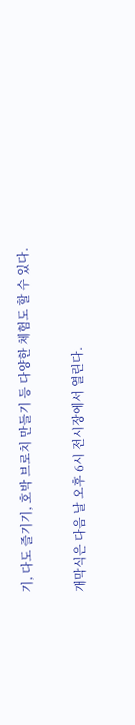기, 다도 즐기기, 호박 브로치 만들기 등 다양한 체험도 할 수 있다.

개막식은 다음 날 오후 6시 전시장에서 열린다.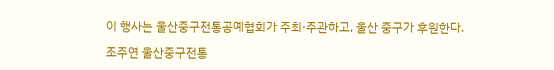이 행사는 울산중구전통공예협회가 주최·주관하고, 울산 중구가 후원한다.

조주연 울산중구전통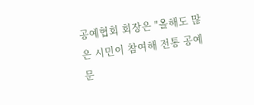공예협회 회장은 "올해도 많은 시민이 참여해 전통 공예문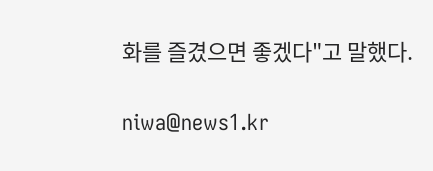화를 즐겼으면 좋겠다"고 말했다.

niwa@news1.kr